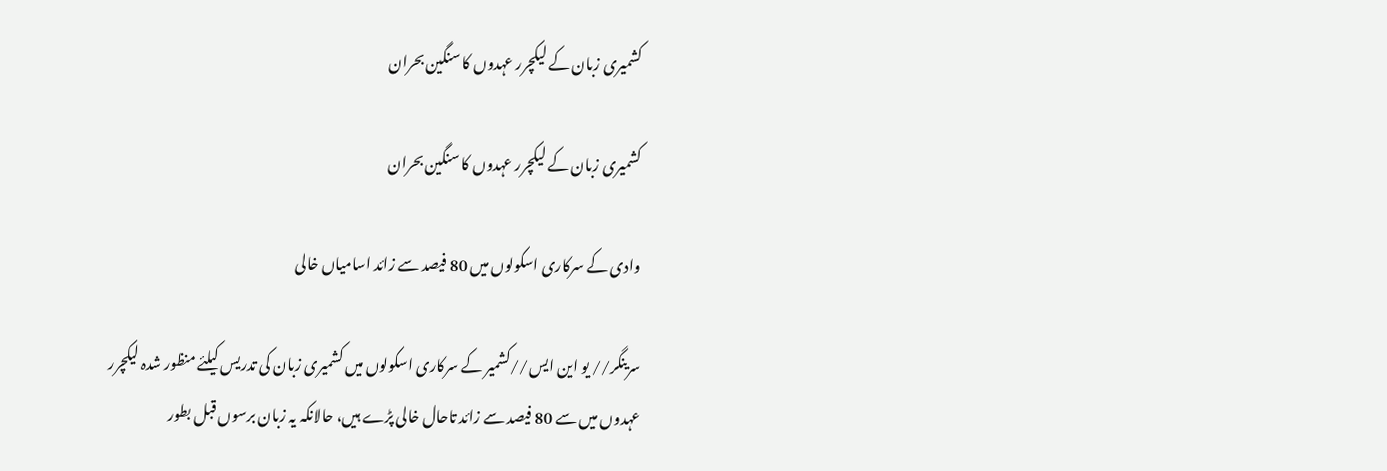کشمیری زبان کے لیکچرر عہدوں کا سنگین بحران

کشمیری زبان کے لیکچرر عہدوں کا سنگین بحران

وادی کے سرکاری اسکولوں میں 80 فیصد سے زائد اسامیاں خالی

سرینگر// یو این ایس//کشمیر کے سرکاری اسکولوں میں کشمیری زبان کی تدریس کیلئے منظور شدہ لیکچرر عہدوں میں سے 80 فیصد سے زائد تاحال خالی پڑے ہیں، حالانکہ یہ زبان برسوں قبل بطور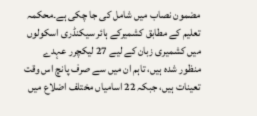مضمون نصاب میں شامل کی جا چکی ہے۔محکمہ تعلیم کے مطابق کشمیرکے ہائر سیکنڈری اسکولوں میں کشمیری زبان کے لیے 27 لیکچرر عہدے منظور شدہ ہیں، تاہم ان میں سے صرف پانچ اس وقت تعینات ہیں، جبکہ 22 اسامیاں مختلف اضلاع میں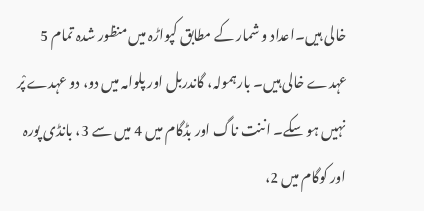خالی ہیں۔اعداد و شمار کے مطابق کپواڑہ میں منظور شدہ تمام 5 عہدے خالی ہیں۔ بارہمولہ، گاندربل اور پلوامہ میں دو، دو عہدے پْر نہیں ہو سکے۔ اننت ناگ اور بڈگام میں 4 میں سے 3، بانڈی پورہ اور کوگام میں 2،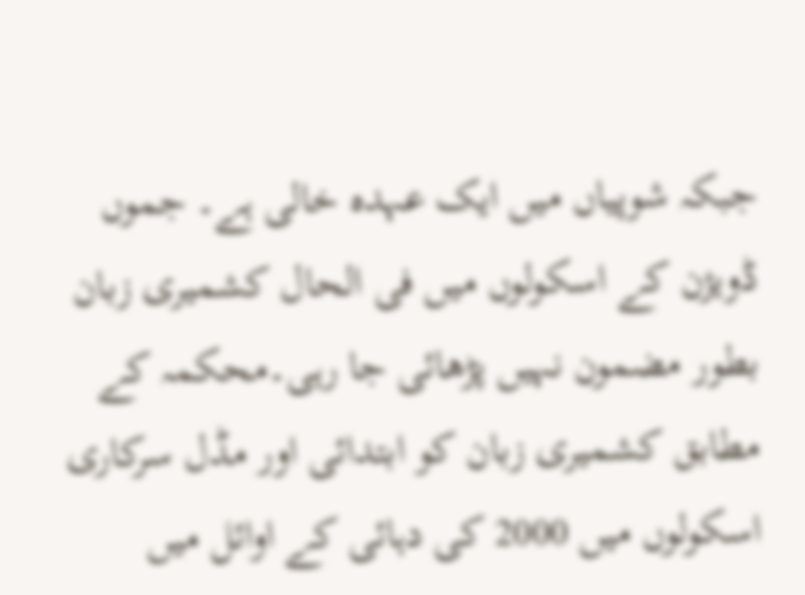جبکہ شوپیاں میں ایک عہدہ خالی ہے۔ جموں ڈویژن کے اسکولوں میں فی الحال کشمیری زبان بطور مضمون نہیں پڑھائی جا رہی۔محکمہ کے مطابق کشمیری زبان کو ابتدائی اور مڈل سرکاری اسکولوں میں 2000 کی دہائی کے اوائل میں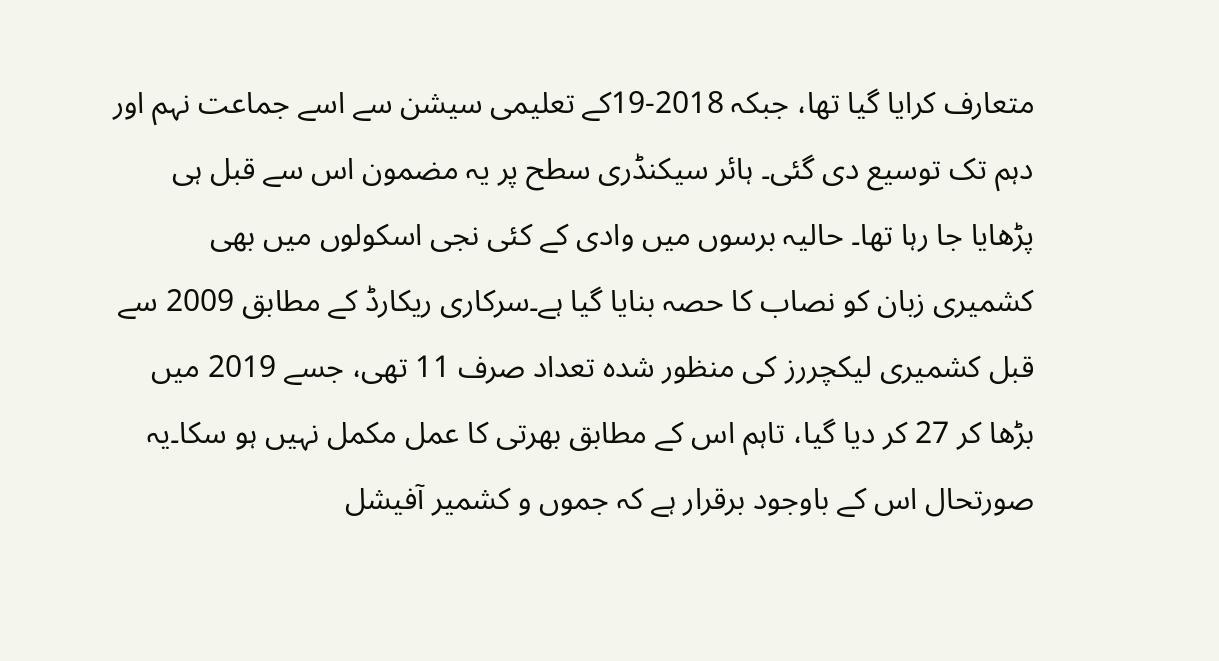متعارف کرایا گیا تھا، جبکہ 2018-19کے تعلیمی سیشن سے اسے جماعت نہم اور دہم تک توسیع دی گئی۔ ہائر سیکنڈری سطح پر یہ مضمون اس سے قبل ہی پڑھایا جا رہا تھا۔ حالیہ برسوں میں وادی کے کئی نجی اسکولوں میں بھی کشمیری زبان کو نصاب کا حصہ بنایا گیا ہے۔سرکاری ریکارڈ کے مطابق 2009 سے قبل کشمیری لیکچررز کی منظور شدہ تعداد صرف 11 تھی، جسے 2019 میں بڑھا کر 27 کر دیا گیا، تاہم اس کے مطابق بھرتی کا عمل مکمل نہیں ہو سکا۔یہ صورتحال اس کے باوجود برقرار ہے کہ جموں و کشمیر آفیشل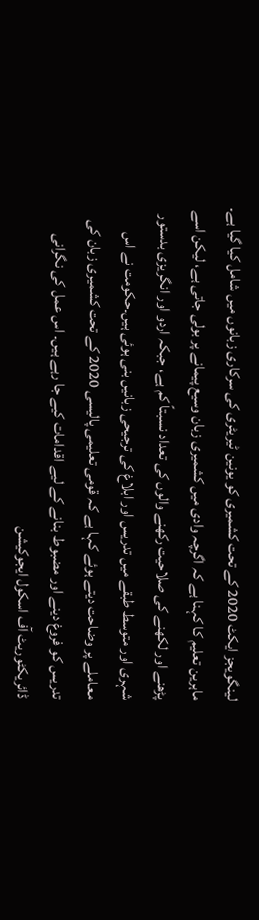لینگویجز ایکٹ 2020 کے تحت کشمیری کو یونین ٹیریٹری کی سرکاری زبانوں میں شامل کیا گیا ہے۔ ماہرین تعلیم کا کہنا ہے کہ اگرچہ وادی میں کشمیری زبان وسیع پیمانے پر بولی جاتی ہے، لیکن اسے پڑھنے اور لکھنے کی صلاحیت رکھنے والوں کی تعداد نسبتاً کم ہے، جبکہ اردو اور انگریزی بدستور شہری اور متوسط طبقے میں تدریس اور ابلاغ کی ترجیحی زبانیں بنی ہوئی ہیں۔حکومت نے اس معاملے پر وضاحت دیتے ہوئے کہا ہے کہ قومی تعلیمی پالیسی 2020 کے تحت کشمیری زبان کی تدریس کو فروغ دینے اور مضبوط بنانے کے لیے اقدامات کیے جا رہے ہیں۔ اس عمل کی نگرانی ڈائریکٹوریٹ آف اسکول ایجوکیشن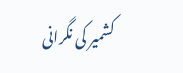کشمیر کی نگرانی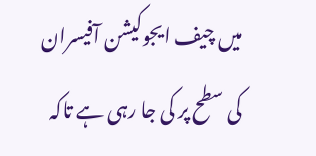میں چیف ایجوکیشن آفیسران کی سطح پر کی جا رہی ہے تاکہ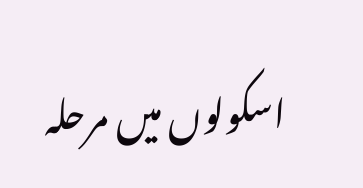اسکولوں میں مرحلہ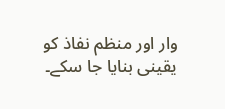وار اور منظم نفاذ کو یقینی بنایا جا سکے۔